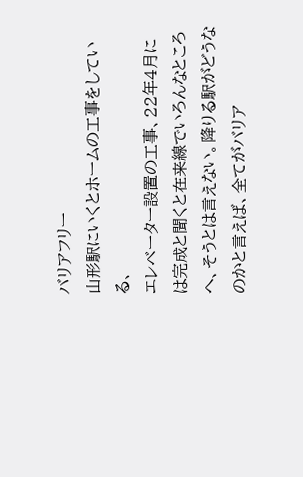バリアフリー
山形駅にいくとホームの工事をしている、
エレベーター設置の工事、22年4月には完成と聞くと在来線でいろんなところへ、そうとは言えない。降りる駅がどうなのかと言えば、全てがバリア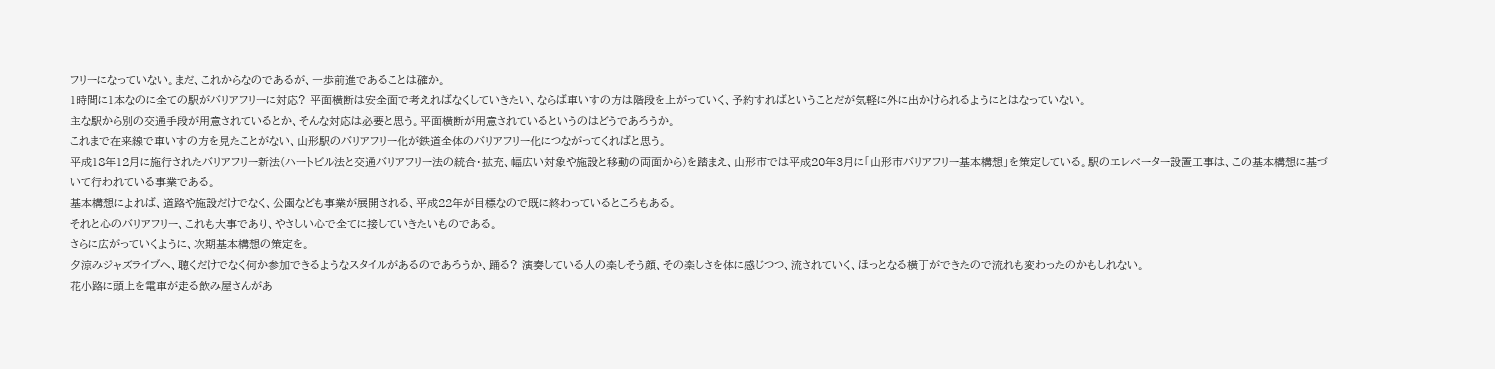フリーになっていない。まだ、これからなのであるが、一歩前進であることは確か。
1時間に1本なのに全ての駅がバリアフリーに対応? 平面横断は安全面で考えればなくしていきたい、ならば車いすの方は階段を上がっていく、予約すればということだが気軽に外に出かけられるようにとはなっていない。
主な駅から別の交通手段が用意されているとか、そんな対応は必要と思う。平面横断が用意されているというのはどうであろうか。
これまで在来線で車いすの方を見たことがない、山形駅のバリアフリー化が鉄道全体のバリアフリー化につながってくればと思う。
平成18年12月に施行されたバリアフリー新法(ハートビル法と交通バリアフリー法の統合・拡充、幅広い対象や施設と移動の両面から)を踏まえ、山形市では平成20年3月に「山形市バリアフリー基本構想」を策定している。駅のエレベーター設置工事は、この基本構想に基づいて行われている事業である。
基本構想によれば、道路や施設だけでなく、公園なども事業が展開される、平成22年が目標なので既に終わっているところもある。
それと心のバリアフリー、これも大事であり、やさしい心で全てに接していきたいものである。
さらに広がっていくように、次期基本構想の策定を。
夕涼みジャズライブへ、聴くだけでなく何か参加できるようなスタイルがあるのであろうか、踊る? 演奏している人の楽しそう顔、その楽しさを体に感じつつ、流されていく、ほっとなる横丁ができたので流れも変わったのかもしれない。
花小路に頭上を電車が走る飲み屋さんがあ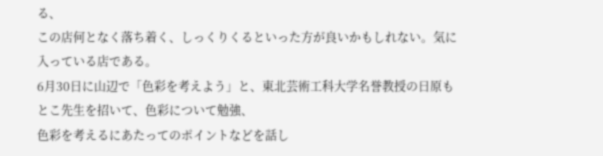る、
この店何となく落ち着く、しっくりくるといった方が良いかもしれない。気に入っている店である。
6月30日に山辺で「色彩を考えよう」と、東北芸術工科大学名誉教授の日原もとこ先生を招いて、色彩について勉強、
色彩を考えるにあたってのポイントなどを話し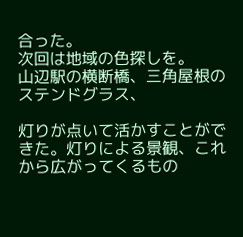合った。
次回は地域の色探しを。
山辺駅の横断橋、三角屋根のステンドグラス、

灯りが点いて活かすことができた。灯りによる景観、これから広がってくるもの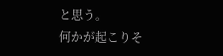と思う。
何かが起こりそ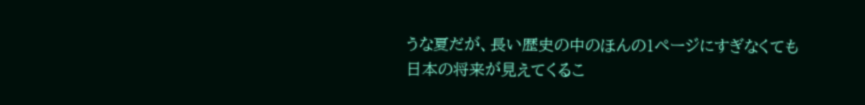うな夏だが、長い歴史の中のほんの1ページにすぎなくても日本の将来が見えてくるこ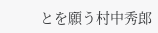とを願う村中秀郎